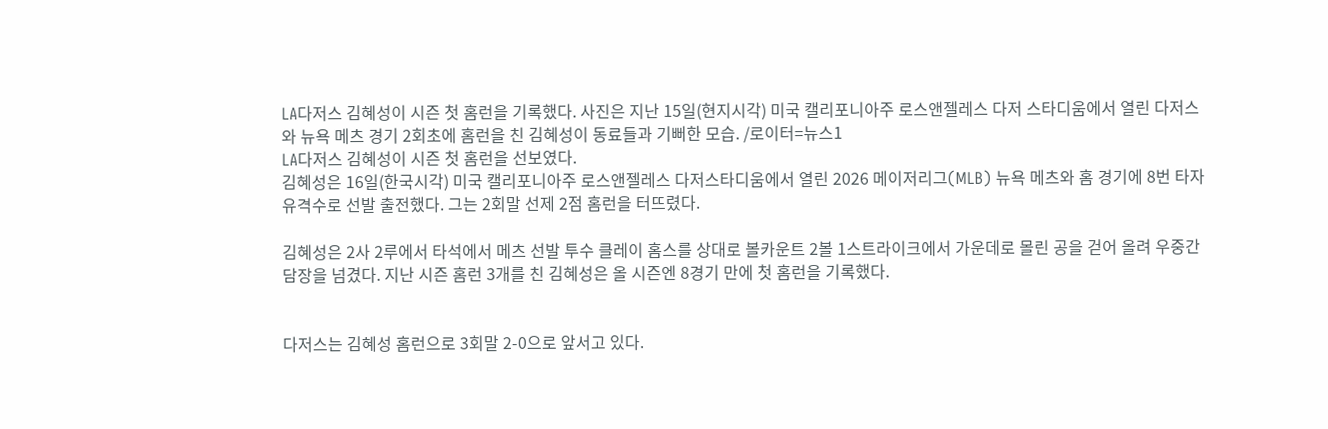LA다저스 김혜성이 시즌 첫 홈런을 기록했다. 사진은 지난 15일(현지시각) 미국 캘리포니아주 로스앤젤레스 다저 스타디움에서 열린 다저스와 뉴욕 메츠 경기 2회초에 홈런을 친 김혜성이 동료들과 기뻐한 모습. /로이터=뉴스1
LA다저스 김혜성이 시즌 첫 홈런을 선보였다.
김혜성은 16일(한국시각) 미국 캘리포니아주 로스앤젤레스 다저스타디움에서 열린 2026 메이저리그(MLB) 뉴욕 메츠와 홈 경기에 8번 타자 유격수로 선발 출전했다. 그는 2회말 선제 2점 홈런을 터뜨렸다.

김혜성은 2사 2루에서 타석에서 메츠 선발 투수 클레이 홈스를 상대로 볼카운트 2볼 1스트라이크에서 가운데로 몰린 공을 걷어 올려 우중간 담장을 넘겼다. 지난 시즌 홈런 3개를 친 김혜성은 올 시즌엔 8경기 만에 첫 홈런을 기록했다.


다저스는 김혜성 홈런으로 3회말 2-0으로 앞서고 있다.